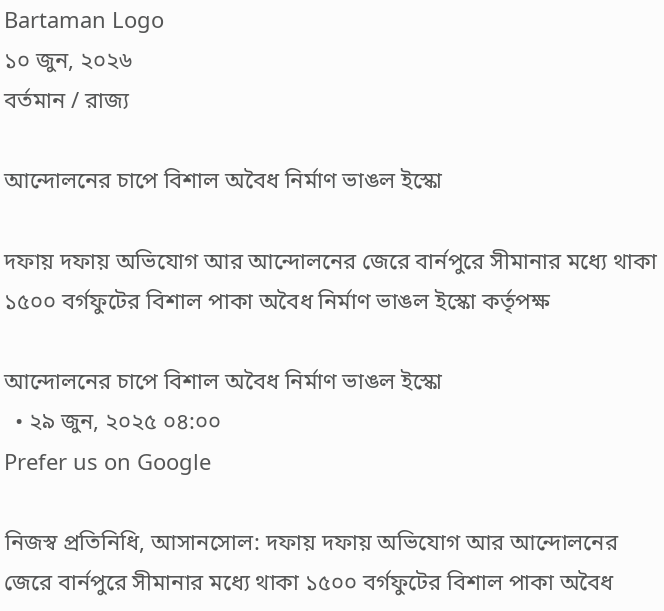Bartaman Logo
১০ জুন, ২০২৬
বর্তমান / রাজ্য

আন্দোলনের চাপে বিশাল অবৈধ নির্মাণ ভাঙল ইস্কো

দফায় দফায় অভিযোগ আর আন্দোলনের জেরে বার্নপুরে সীমানার মধ্যে থাকা ১৫০০ বর্গফুটের বিশাল পাকা অবৈধ নির্মাণ ভাঙল ইস্কো কর্তৃপক্ষ

আন্দোলনের চাপে বিশাল অবৈধ নির্মাণ ভাঙল ইস্কো
  • ২৯ জুন, ২০২৫ ০৪:০০
Prefer us on Google

নিজস্ব প্রতিনিধি, আসানসোল: দফায় দফায় অভিযোগ আর আন্দোলনের জেরে বার্নপুরে সীমানার মধ্যে থাকা ১৫০০ বর্গফুটের বিশাল পাকা অবৈধ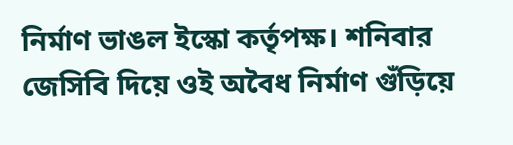নির্মাণ ভাঙল ইস্কো কর্তৃপক্ষ। শনিবার জেসিবি দিয়ে ওই অবৈধ নির্মাণ গুঁড়িয়ে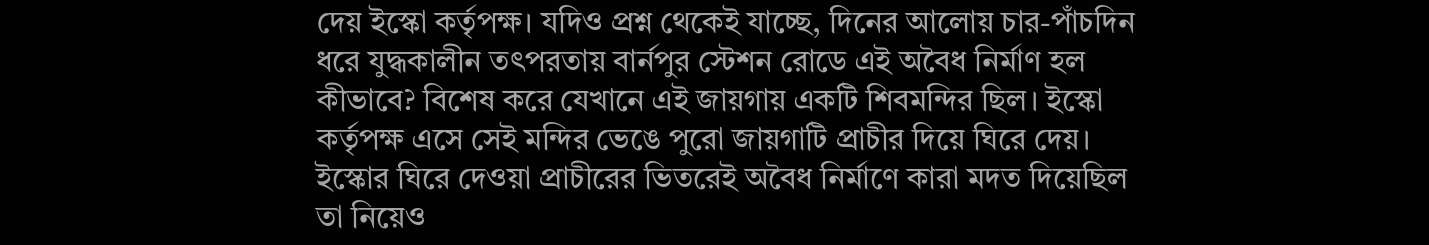দেয় ইস্কো কর্তৃপক্ষ। যদিও প্রশ্ন থেকেই যাচ্ছে, দিনের আলোয় চার-পাঁচদিন ধরে যুদ্ধকালীন তৎপরতায় বার্নপুর স্টেশন রোডে এই অবৈধ নির্মাণ হল কীভাবে? বিশেষ করে যেখানে এই জায়গায় একটি শিবমন্দির ছিল। ইস্কো কর্তৃপক্ষ এসে সেই মন্দির ভেঙে পুরো জায়গাটি প্রাচীর দিয়ে ঘিরে দেয়। ইস্কোর ঘিরে দেওয়া প্রাচীরের ভিতরেই অবৈধ নির্মাণে কারা মদত দিয়েছিল তা নিয়েও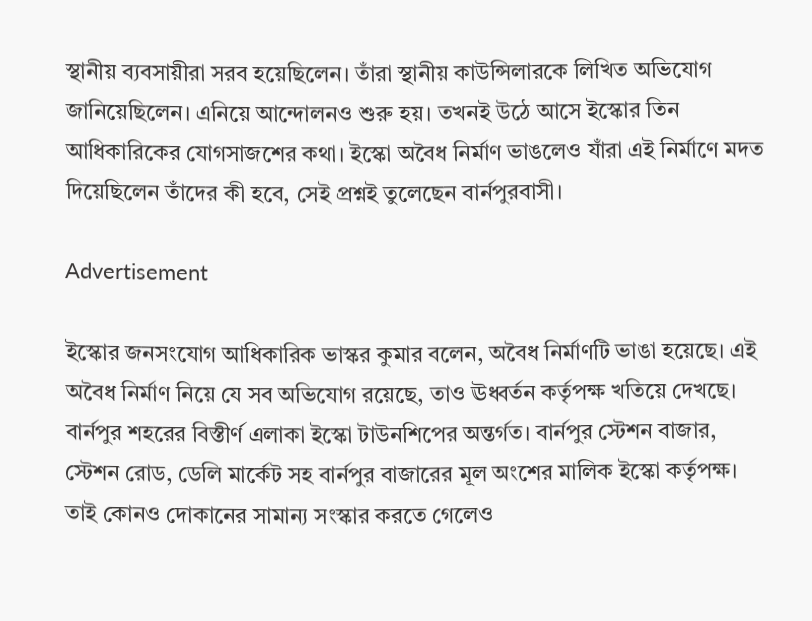স্থানীয় ব্যবসায়ীরা সরব হয়েছিলেন। তাঁরা স্থানীয় কাউন্সিলারকে লিখিত অভিযোগ জানিয়েছিলেন। এনিয়ে আন্দোলনও শুরু হয়। তখনই উঠে আসে ইস্কোর তিন আধিকারিকের যোগসাজশের কথা। ইস্কো অবৈধ নির্মাণ ভাঙলেও যাঁরা এই নির্মাণে মদত দিয়েছিলেন তাঁদের কী হবে, সেই প্রশ্নই তুলেছেন বার্নপুরবাসী।

Advertisement

ইস্কোর জনসংযোগ আধিকারিক ভাস্কর কুমার বলেন, অবৈধ নির্মাণটি ভাঙা হয়েছে। এই অবৈধ নির্মাণ নিয়ে যে সব অভিযোগ রয়েছে, তাও ঊধ্বর্তন কর্তৃপক্ষ খতিয়ে দেখছে।
বার্নপুর শহরের বিস্তীর্ণ এলাকা ইস্কো টাউনশিপের অন্তর্গত। বার্নপুর স্টেশন বাজার, স্টেশন রোড, ডেলি মার্কেট সহ বার্নপুর বাজারের মূল অংশের মালিক ইস্কো কর্তৃপক্ষ। তাই কোনও দোকানের সামান্য সংস্কার করতে গেলেও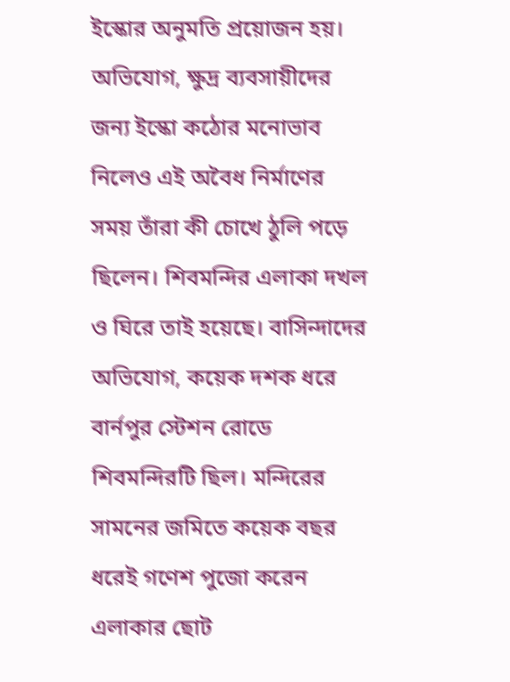ইস্কোর অনুমতি প্রয়োজন হয়। অভিযোগ, ক্ষুদ্র ব্যবসায়ীদের জন্য ইস্কো কঠোর মনোভাব নিলেও এই অবৈধ নির্মাণের সময় তাঁরা কী চোখে ঠুলি পড়ে ছিলেন। শিবমন্দির এলাকা দখল ও ঘিরে তাই হয়েছে। বাসিন্দাদের অভিযোগ, কয়েক দশক ধরে বার্নপুর স্টেশন রোডে শিবমন্দিরটি ছিল। মন্দিরের সামনের জমিতে কয়েক বছর ধরেই গণেশ পুজো করেন এলাকার ছোট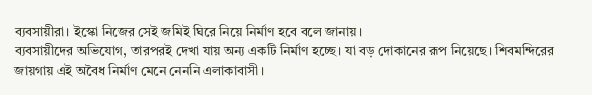ব্যবসায়ীরা। ইস্কো নিজের সেই জমিই ঘিরে নিয়ে নির্মাণ হবে বলে জানায়।
ব্যবসায়ীদের অভিযোগ, তারপরই দেখা যায় অন্য একটি নির্মাণ হচ্ছে। যা বড় দোকানের রূপ নিয়েছে। শিবমন্দিরের জায়গায় এই অবৈধ নির্মাণ মেনে নেননি এলাকাবাসী।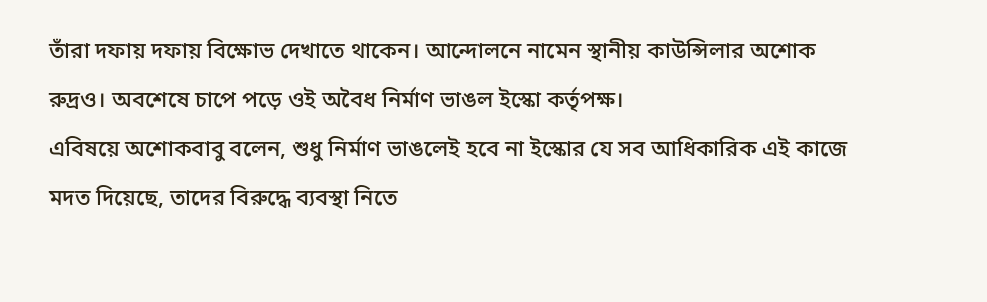তাঁরা দফায় দফায় বিক্ষোভ দেখাতে থাকেন। আন্দোলনে নামেন স্থানীয় কাউন্সিলার অশোক রুদ্রও। অবশেষে চাপে পড়ে ওই অবৈধ নির্মাণ ভাঙল ইস্কো কর্তৃপক্ষ।
এবিষয়ে অশোকবাবু বলেন, শুধু নির্মাণ ভাঙলেই হবে না ইস্কোর যে সব আধিকারিক এই কাজে মদত দিয়েছে, তাদের বিরুদ্ধে ব্যবস্থা নিতে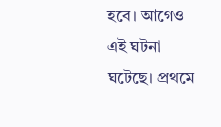হবে। আগেও এই ঘটনা ঘটেছে। প্রথমে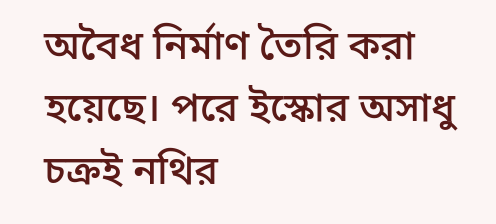অবৈধ নির্মাণ তৈরি করা হয়েছে। পরে ইস্কোর অসাধু চক্রই নথির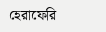হেরাফেরি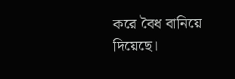করে বৈধ বানিয়ে দিয়েছে।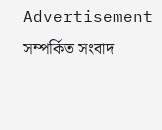Advertisement
সম্পর্কিত সংবাদ